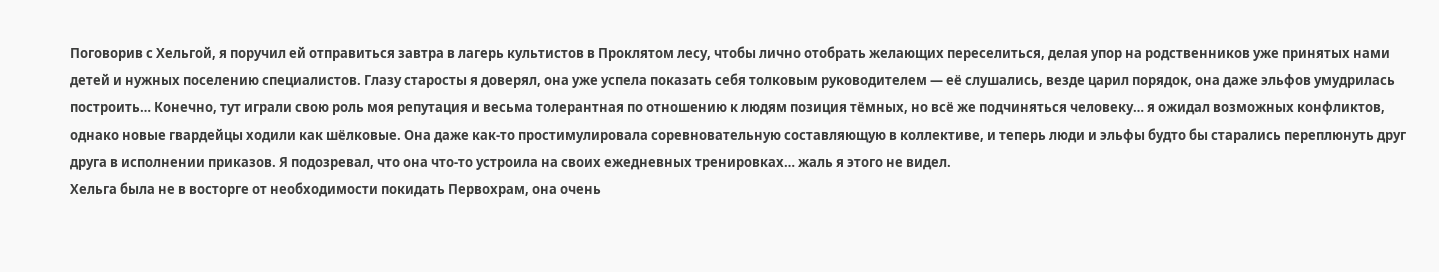Поговорив с Хельгой, я поручил ей отправиться завтра в лагерь культистов в Проклятом лесу, чтобы лично отобрать желающих переселиться, делая упор на родственников уже принятых нами детей и нужных поселению специалистов. Глазу старосты я доверял, она уже успела показать себя толковым руководителем — её слушались, везде царил порядок, она даже эльфов умудрилась построить… Конечно, тут играли свою роль моя репутация и весьма толерантная по отношению к людям позиция тёмных, но всё же подчиняться человеку… я ожидал возможных конфликтов, однако новые гвардейцы ходили как шёлковые. Она даже как-то простимулировала соревновательную составляющую в коллективе, и теперь люди и эльфы будто бы старались переплюнуть друг друга в исполнении приказов. Я подозревал, что она что-то устроила на своих ежедневных тренировках… жаль я этого не видел.
Хельга была не в восторге от необходимости покидать Первохрам, она очень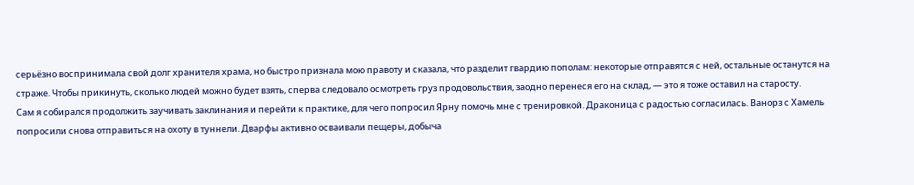серьёзно воспринимала свой долг хранителя храма, но быстро признала мою правоту и сказала, что разделит гвардию пополам: некоторые отправятся с ней, остальные останутся на страже. Чтобы прикинуть, сколько людей можно будет взять, сперва следовало осмотреть груз продовольствия, заодно перенеся его на склад, — это я тоже оставил на старосту.
Сам я собирался продолжить заучивать заклинания и перейти к практике, для чего попросил Ярну помочь мне с тренировкой. Драконица с радостью согласилась. Ванорз с Хамель попросили снова отправиться на охоту в туннели. Дварфы активно осваивали пещеры, добыча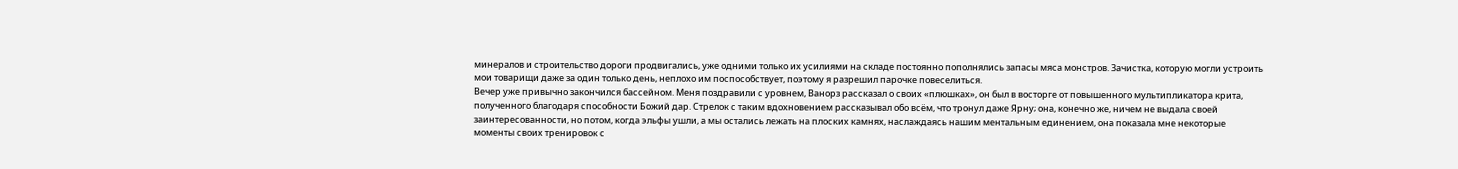минералов и строительство дороги продвигались, уже одними только их усилиями на складе постоянно пополнялись запасы мяса монстров. Зачистка, которую могли устроить мои товарищи даже за один только день, неплохо им поспособствует, поэтому я разрешил парочке повеселиться.
Вечер уже привычно закончился бассейном. Меня поздравили с уровнем, Ванорз рассказал о своих «плюшках», он был в восторге от повышенного мультипликатора крита, полученного благодаря способности Божий дар. Стрелок с таким вдохновением рассказывал обо всём, что тронул даже Ярну; она, конечно же, ничем не выдала своей заинтересованности, но потом, когда эльфы ушли, а мы остались лежать на плоских камнях, наслаждаясь нашим ментальным единением, она показала мне некоторые моменты своих тренировок с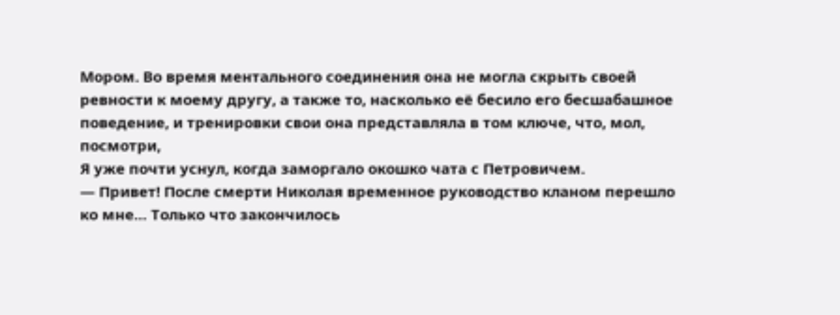Мором. Во время ментального соединения она не могла скрыть своей ревности к моему другу, а также то, насколько её бесило его бесшабашное поведение, и тренировки свои она представляла в том ключе, что, мол, посмотри,
Я уже почти уснул, когда заморгало окошко чата с Петровичем.
— Привет! После смерти Николая временное руководство кланом перешло ко мне… Только что закончилось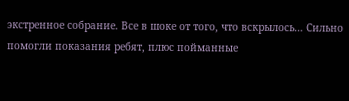экстренное собрание. Все в шоке от того, что вскрылось… Сильно помогли показания ребят, плюс пойманные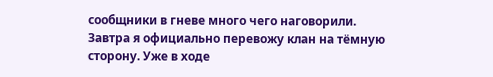сообщники в гневе много чего наговорили. Завтра я официально перевожу клан на тёмную сторону. Уже в ходе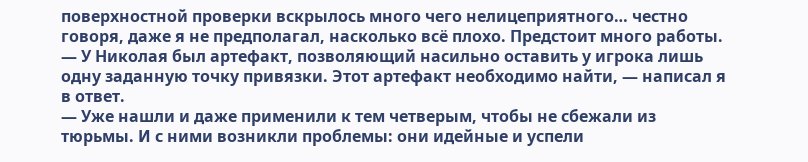поверхностной проверки вскрылось много чего нелицеприятного… честно говоря, даже я не предполагал, насколько всё плохо. Предстоит много работы.
— У Николая был артефакт, позволяющий насильно оставить у игрока лишь одну заданную точку привязки. Этот артефакт необходимо найти, — написал я в ответ.
— Уже нашли и даже применили к тем четверым, чтобы не сбежали из тюрьмы. И с ними возникли проблемы: они идейные и успели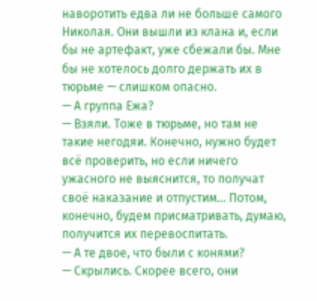наворотить едва ли не больше самого Николая. Они вышли из клана и, если бы не артефакт, уже сбежали бы. Мне бы не хотелось долго держать их в тюрьме — слишком опасно.
— А группа Ежа?
— Взяли. Тоже в тюрьме, но там не такие негодяи. Конечно, нужно будет всё проверить, но если ничего ужасного не выяснится, то получат своё наказание и отпустим… Потом, конечно, будем присматривать, думаю, получится их перевоспитать.
— А те двое, что были с конями?
— Скрылись. Скорее всего, они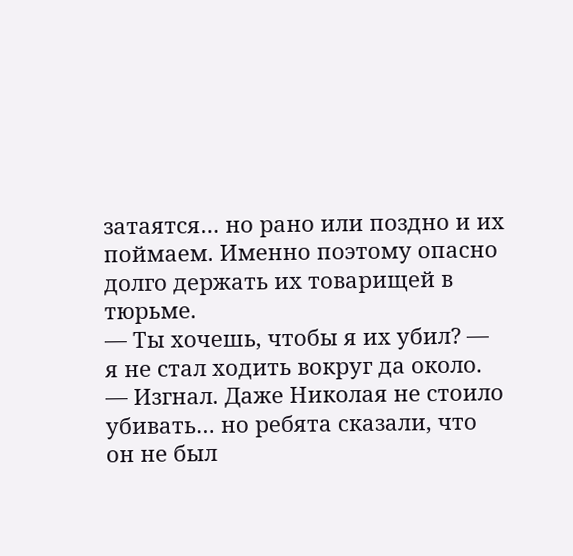затаятся… но рано или поздно и их поймаем. Именно поэтому опасно долго держать их товарищей в тюрьме.
— Ты хочешь, чтобы я их убил? — я не стал ходить вокруг да около.
— Изгнал. Даже Николая не стоило убивать… но ребята сказали, что он не был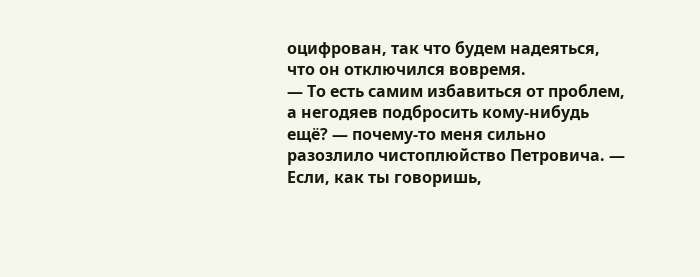оцифрован, так что будем надеяться, что он отключился вовремя.
— То есть самим избавиться от проблем, а негодяев подбросить кому-нибудь ещё? — почему-то меня сильно разозлило чистоплюйство Петровича. — Если, как ты говоришь,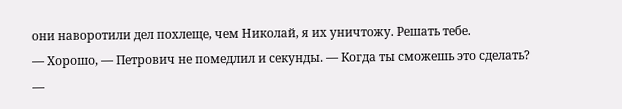они наворотили дел похлеще, чем Николай, я их уничтожу. Решать тебе.
— Хорошо, — Петрович не помедлил и секунды. — Когда ты сможешь это сделать?
—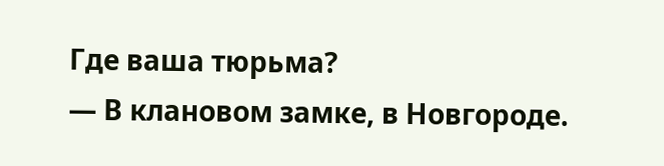Где ваша тюрьма?
— В клановом замке, в Новгороде.